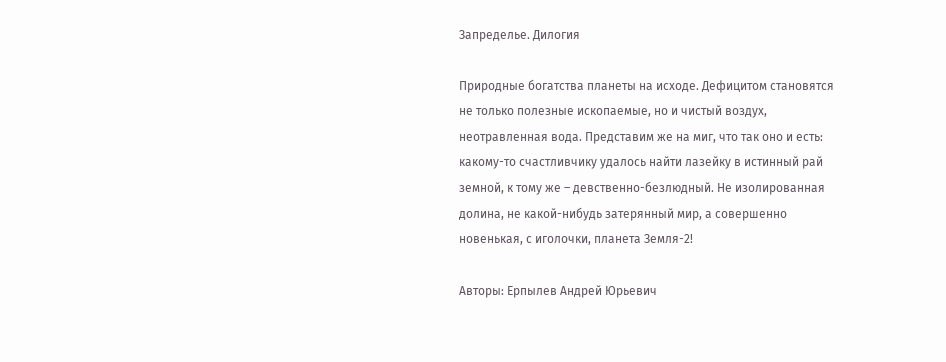Запределье. Дилогия

Природные богатства планеты на исходе. Дефицитом становятся не только полезные ископаемые, но и чистый воздух, неотравленная вода. Представим же на миг, что так оно и есть: какому-то счастливчику удалось найти лазейку в истинный рай земной, к тому же – девственно-безлюдный. Не изолированная долина, не какой-нибудь затерянный мир, а совершенно новенькая, с иголочки, планета Земля-2!

Авторы: Ерпылев Андрей Юрьевич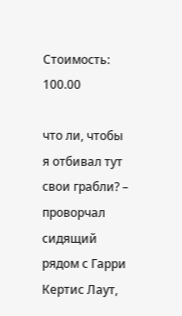Стоимость: 100.00

что ли, чтобы я отбивал тут свои грабли? – проворчал сидящий рядом с Гарри Кертис Лаут,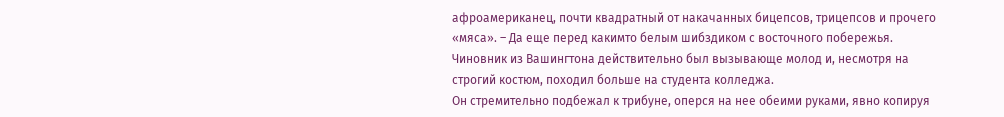афроамериканец, почти квадратный от накачанных бицепсов, трицепсов и прочего «мяса». – Да еще перед какимто белым шибздиком с восточного побережья.
Чиновник из Вашингтона действительно был вызывающе молод и, несмотря на строгий костюм, походил больше на студента колледжа.
Он стремительно подбежал к трибуне, оперся на нее обеими руками, явно копируя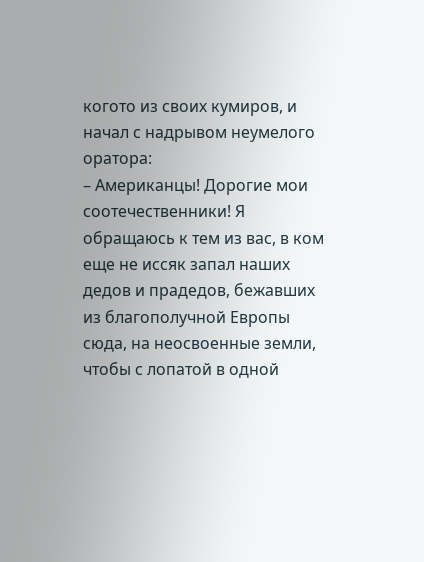когото из своих кумиров, и начал с надрывом неумелого оратора:
– Американцы! Дорогие мои соотечественники! Я обращаюсь к тем из вас, в ком еще не иссяк запал наших дедов и прадедов, бежавших из благополучной Европы сюда, на неосвоенные земли, чтобы с лопатой в одной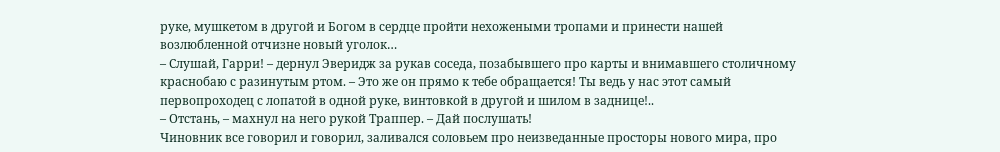руке, мушкетом в другой и Богом в сердце пройти нехожеными тропами и принести нашей возлюбленной отчизне новый уголок…
– Слушай, Гарри! – дернул Эверидж за рукав соседа, позабывшего про карты и внимавшего столичному краснобаю с разинутым ртом. – Это же он прямо к тебе обращается! Ты ведь у нас этот самый первопроходец с лопатой в одной руке, винтовкой в другой и шилом в заднице!..
– Отстань, – махнул на него рукой Траппер. – Дай послушать!
Чиновник все говорил и говорил, заливался соловьем про неизведанные просторы нового мира, про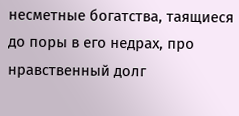несметные богатства, таящиеся до поры в его недрах, про нравственный долг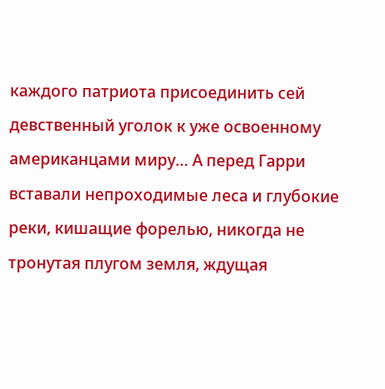каждого патриота присоединить сей девственный уголок к уже освоенному американцами миру… А перед Гарри вставали непроходимые леса и глубокие реки, кишащие форелью, никогда не тронутая плугом земля, ждущая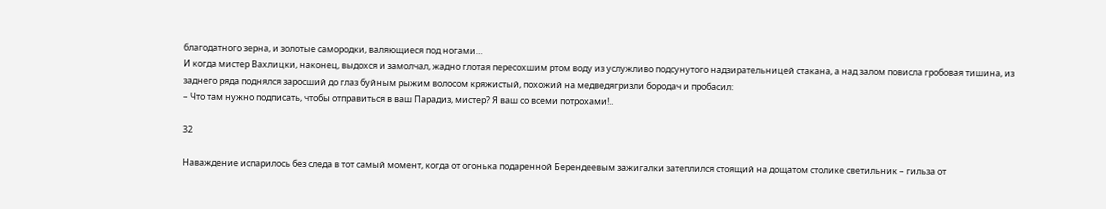благодатного зерна, и золотые самородки, валяющиеся под ногами…
И когда мистер Вахлицки, наконец, выдохся и замолчал, жадно глотая пересохшим ртом воду из услужливо подсунутого надзирательницей стакана, а над залом повисла гробовая тишина, из заднего ряда поднялся заросший до глаз буйным рыжим волосом кряжистый, похожий на медведягризли бородач и пробасил:
– Что там нужно подписать, чтобы отправиться в ваш Парадиз, мистер? Я ваш со всеми потрохами!..

32

Наваждение испарилось без следа в тот самый момент, когда от огонька подаренной Берендеевым зажигалки затеплился стоящий на дощатом столике светильник – гильза от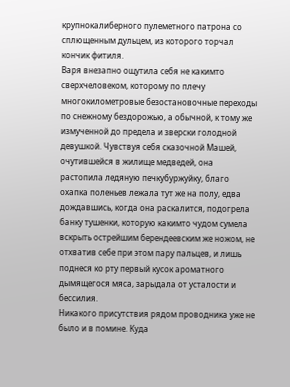крупнокалиберного пулеметного патрона со сплющенным дульцем, из которого торчал кончик фитиля.
Варя внезапно ощутила себя не какимто сверхчеловеком, которому по плечу многокилометровые безостановочные переходы по снежному бездорожью, а обычной, к тому же измученной до предела и зверски голодной девушкой. Чувствуя себя сказочной Машей, очутившейся в жилище медведей, она растопила ледяную печкубуржуйку, благо охапка поленьев лежала тут же на полу, едва дождавшись, когда она раскалится, подогрела банку тушенки, которую какимто чудом сумела вскрыть острейшим берендеевским же ножом, не отхватив себе при этом пару пальцев, и лишь поднеся ко рту первый кусок ароматного дымящегося мяса, зарыдала от усталости и бессилия.
Никакого присутствия рядом проводника уже не было и в помине. Куда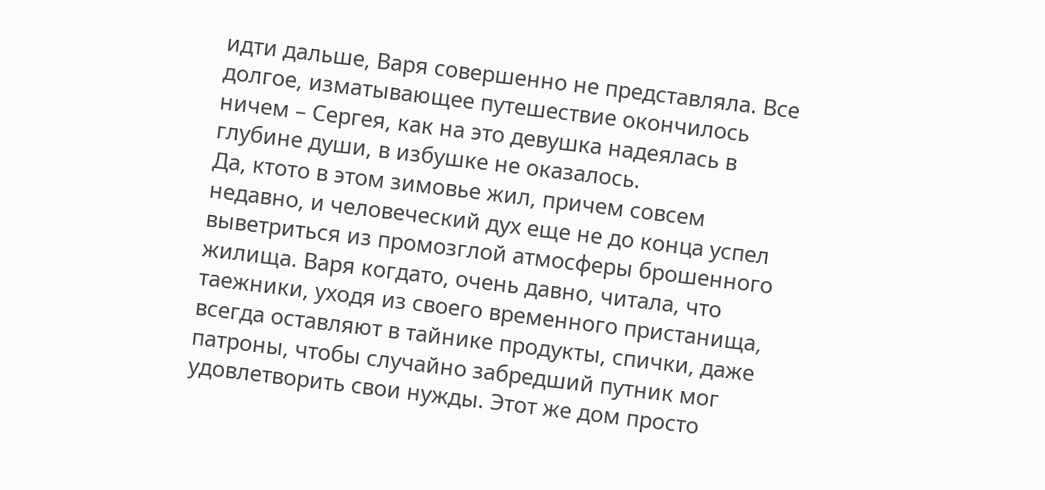идти дальше, Варя совершенно не представляла. Все долгое, изматывающее путешествие окончилось ничем – Сергея, как на это девушка надеялась в глубине души, в избушке не оказалось.
Да, ктото в этом зимовье жил, причем совсем недавно, и человеческий дух еще не до конца успел выветриться из промозглой атмосферы брошенного жилища. Варя когдато, очень давно, читала, что таежники, уходя из своего временного пристанища, всегда оставляют в тайнике продукты, спички, даже патроны, чтобы случайно забредший путник мог удовлетворить свои нужды. Этот же дом просто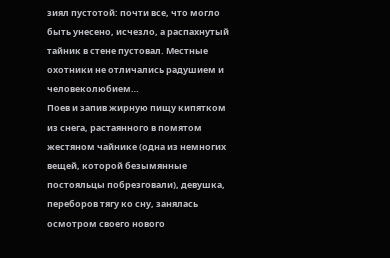зиял пустотой: почти все, что могло быть унесено, исчезло, а распахнутый тайник в стене пустовал. Местные охотники не отличались радушием и человеколюбием…
Поев и запив жирную пищу кипятком из снега, растаянного в помятом жестяном чайнике (одна из немногих вещей, которой безымянные постояльцы побрезговали), девушка, переборов тягу ко сну, занялась осмотром своего нового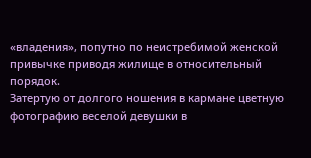«владения», попутно по неистребимой женской привычке приводя жилище в относительный порядок.
Затертую от долгого ношения в кармане цветную фотографию веселой девушки в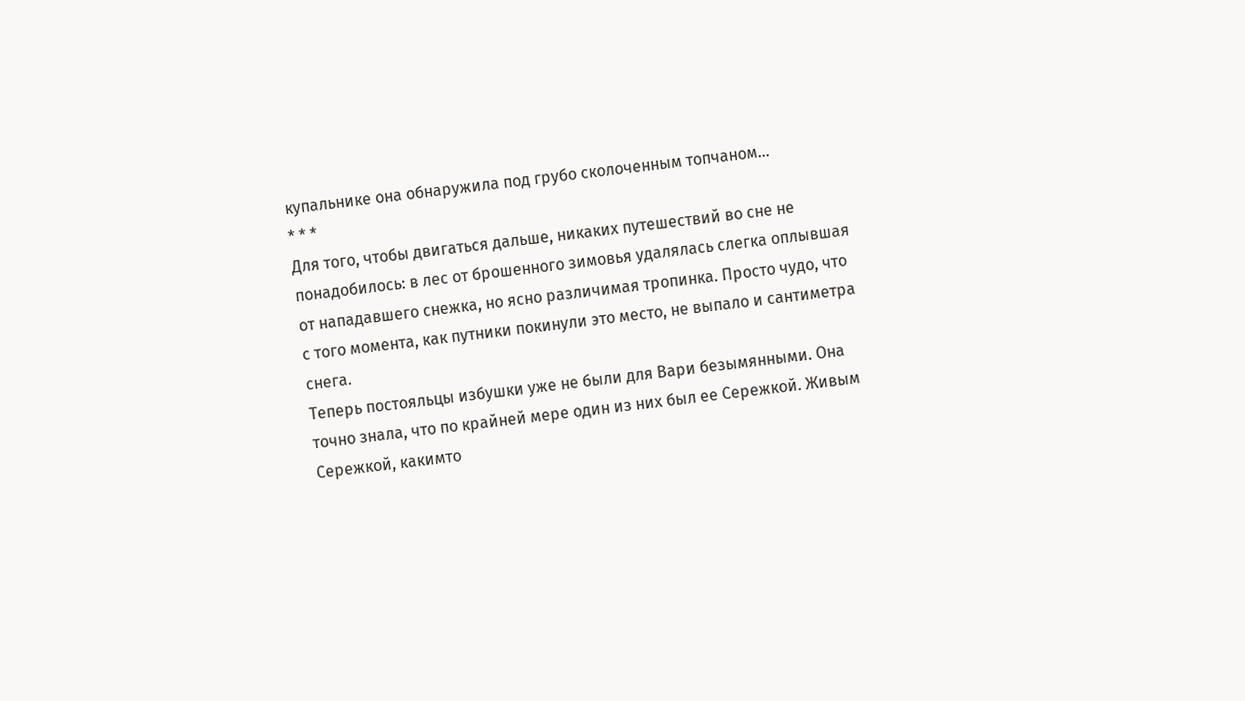купальнике она обнаружила под грубо сколоченным топчаном…
* * *
Для того, чтобы двигаться дальше, никаких путешествий во сне не понадобилось: в лес от брошенного зимовья удалялась слегка оплывшая от нападавшего снежка, но ясно различимая тропинка. Просто чудо, что с того момента, как путники покинули это место, не выпало и сантиметра снега.
Теперь постояльцы избушки уже не были для Вари безымянными. Она точно знала, что по крайней мере один из них был ее Сережкой. Живым Сережкой, какимто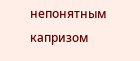непонятным капризом